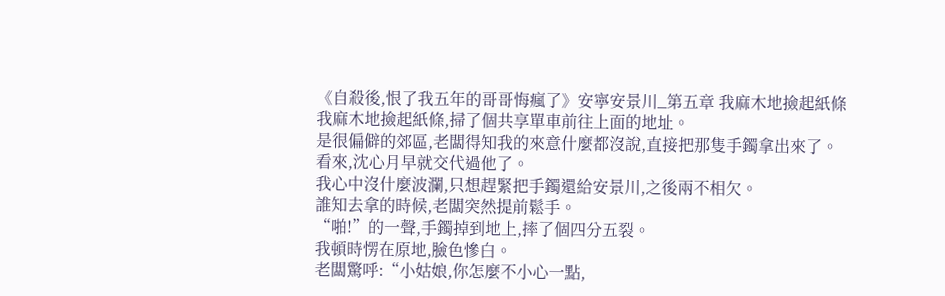《自殺後,恨了我五年的哥哥悔瘋了》安寧安景川_第五章 我麻木地撿起紙條
我麻木地撿起紙條,掃了個共享單車前往上面的地址。
是很偏僻的郊區,老闆得知我的來意什麼都沒說,直接把那隻手鐲拿出來了。
看來,沈心月早就交代過他了。
我心中沒什麼波瀾,只想趕緊把手鐲還給安景川,之後兩不相欠。
誰知去拿的時候,老闆突然提前鬆手。
“啪!”的一聲,手鐲掉到地上,摔了個四分五裂。
我頓時愣在原地,臉色慘白。
老闆驚呼:“小姑娘,你怎麼不小心一點,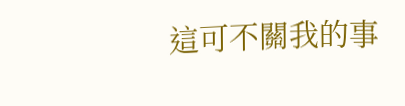這可不關我的事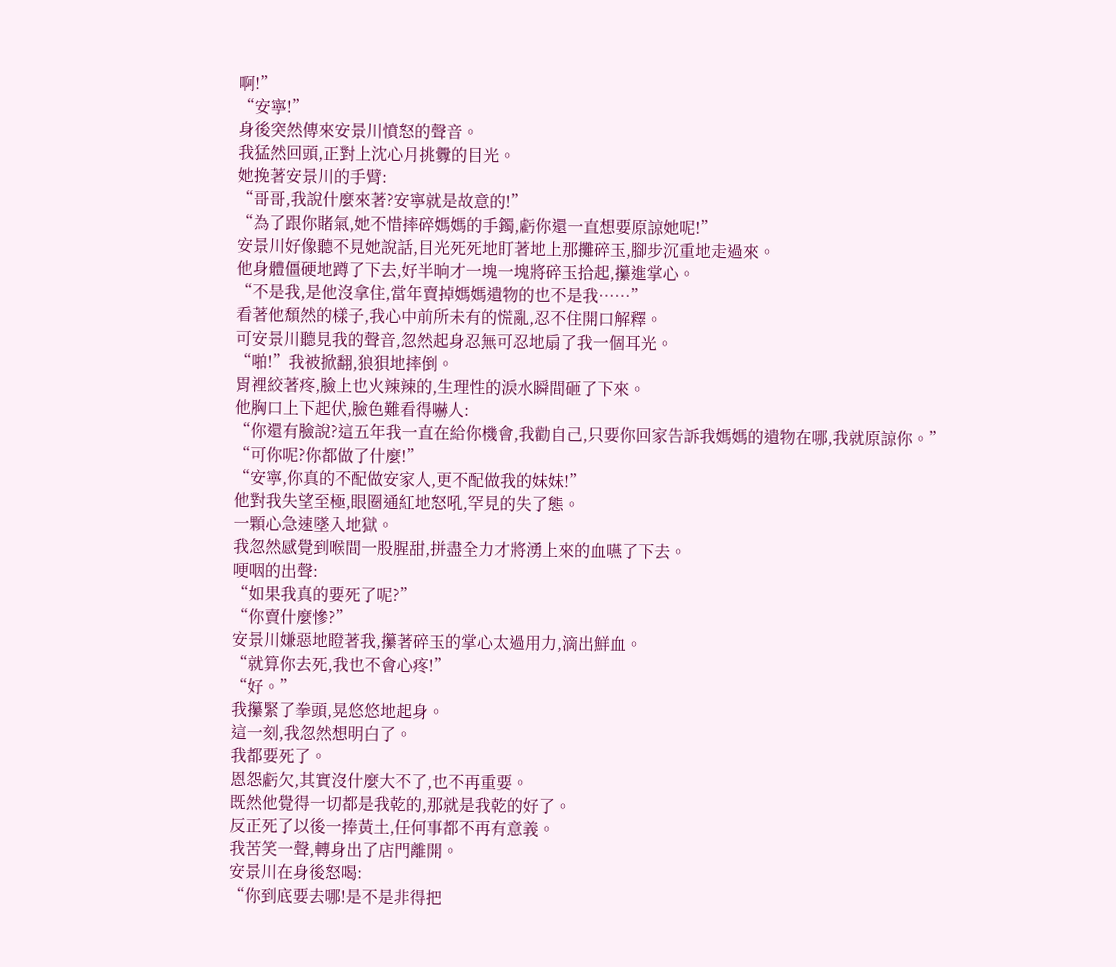啊!”
“安寧!”
身後突然傳來安景川憤怒的聲音。
我猛然回頭,正對上沈心月挑釁的目光。
她挽著安景川的手臂:
“哥哥,我說什麼來著?安寧就是故意的!”
“為了跟你賭氣,她不惜摔碎媽媽的手鐲,虧你還一直想要原諒她呢!”
安景川好像聽不見她說話,目光死死地盯著地上那攤碎玉,腳步沉重地走過來。
他身體僵硬地蹲了下去,好半晌才一塊一塊將碎玉拾起,攥進掌心。
“不是我,是他沒拿住,當年賣掉媽媽遺物的也不是我……”
看著他頹然的樣子,我心中前所未有的慌亂,忍不住開口解釋。
可安景川聽見我的聲音,忽然起身忍無可忍地扇了我一個耳光。
“啪!”我被掀翻,狼狽地摔倒。
胃裡絞著疼,臉上也火辣辣的,生理性的淚水瞬間砸了下來。
他胸口上下起伏,臉色難看得嚇人:
“你還有臉說?這五年我一直在給你機會,我勸自己,只要你回家告訴我媽媽的遺物在哪,我就原諒你。”
“可你呢?你都做了什麼!”
“安寧,你真的不配做安家人,更不配做我的妹妹!”
他對我失望至極,眼圈通紅地怒吼,罕見的失了態。
一顆心急速墜入地獄。
我忽然感覺到喉間一股腥甜,拼盡全力才將湧上來的血嚥了下去。
哽咽的出聲:
“如果我真的要死了呢?”
“你賣什麼慘?”
安景川嫌惡地瞪著我,攥著碎玉的掌心太過用力,滴出鮮血。
“就算你去死,我也不會心疼!”
“好。”
我攥緊了拳頭,晃悠悠地起身。
這一刻,我忽然想明白了。
我都要死了。
恩怨虧欠,其實沒什麼大不了,也不再重要。
既然他覺得一切都是我乾的,那就是我乾的好了。
反正死了以後一捧黃土,任何事都不再有意義。
我苦笑一聲,轉身出了店門離開。
安景川在身後怒喝:
“你到底要去哪!是不是非得把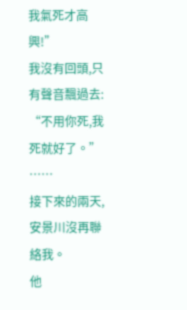我氣死才高興!”
我沒有回頭,只有聲音飄過去:
“不用你死,我死就好了。”
……
接下來的兩天,安景川沒再聯絡我。
他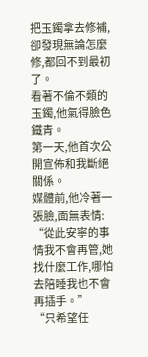把玉鐲拿去修補,卻發現無論怎麼修,都回不到最初了。
看著不倫不類的玉鐲,他氣得臉色鐵青。
第一天,他首次公開宣佈和我斷絕關係。
媒體前,他冷著一張臉,面無表情:
“從此安寧的事情我不會再管,她找什麼工作,哪怕去陪睡我也不會再插手。”
“只希望任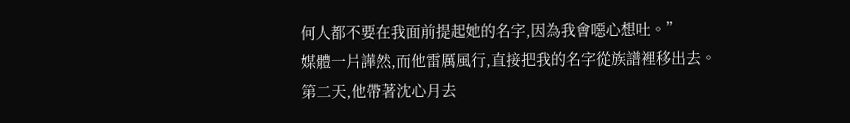何人都不要在我面前提起她的名字,因為我會噁心想吐。”
媒體一片譁然,而他雷厲風行,直接把我的名字從族譜裡移出去。
第二天,他帶著沈心月去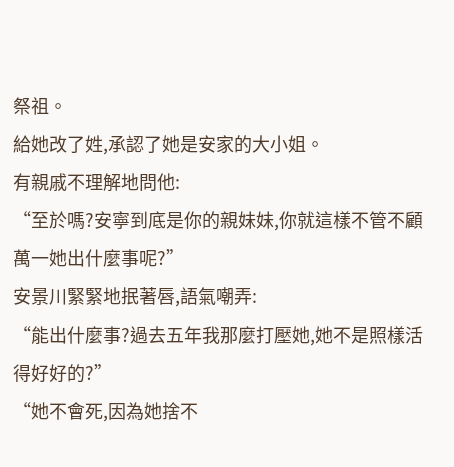祭祖。
給她改了姓,承認了她是安家的大小姐。
有親戚不理解地問他:
“至於嗎?安寧到底是你的親妹妹,你就這樣不管不顧萬一她出什麼事呢?”
安景川緊緊地抿著唇,語氣嘲弄:
“能出什麼事?過去五年我那麼打壓她,她不是照樣活得好好的?”
“她不會死,因為她捨不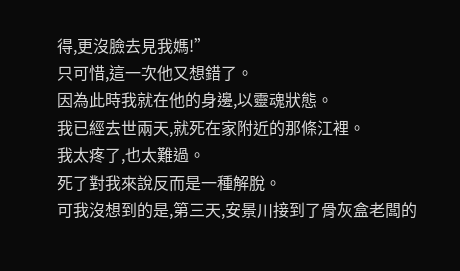得,更沒臉去見我媽!”
只可惜,這一次他又想錯了。
因為此時我就在他的身邊,以靈魂狀態。
我已經去世兩天,就死在家附近的那條江裡。
我太疼了,也太難過。
死了對我來說反而是一種解脫。
可我沒想到的是,第三天,安景川接到了骨灰盒老闆的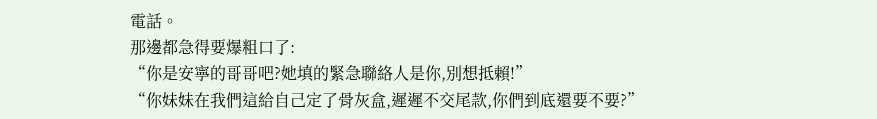電話。
那邊都急得要爆粗口了:
“你是安寧的哥哥吧?她填的緊急聯絡人是你,別想抵賴!”
“你妹妹在我們這給自己定了骨灰盒,遲遲不交尾款,你們到底還要不要?”